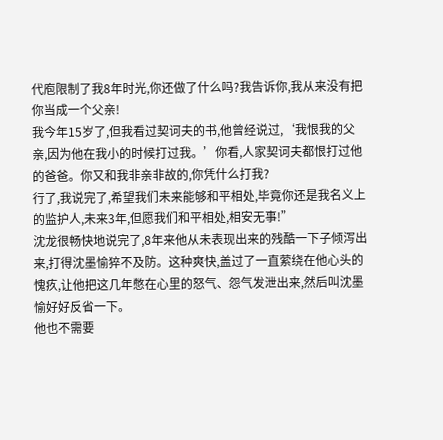代庖限制了我8年时光,你还做了什么吗?我告诉你,我从来没有把你当成一个父亲!
我今年15岁了,但我看过契诃夫的书,他曾经说过,‘我恨我的父亲,因为他在我小的时候打过我。’你看,人家契诃夫都恨打过他的爸爸。你又和我非亲非故的,你凭什么打我?
行了,我说完了,希望我们未来能够和平相处,毕竟你还是我名义上的监护人,未来3年,但愿我们和平相处,相安无事!”
沈龙很畅快地说完了,8年来他从未表现出来的残酷一下子倾泻出来,打得沈墨愉猝不及防。这种爽快,盖过了一直萦绕在他心头的愧疚,让他把这几年憋在心里的怒气、怨气发泄出来,然后叫沈墨愉好好反省一下。
他也不需要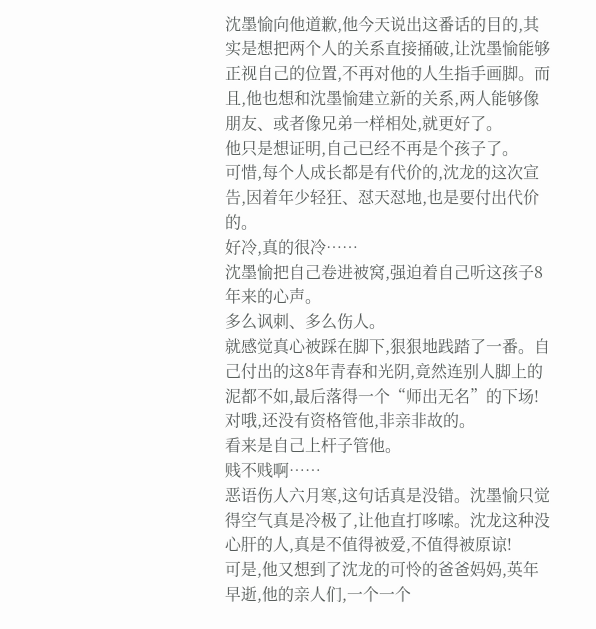沈墨愉向他道歉,他今天说出这番话的目的,其实是想把两个人的关系直接捅破,让沈墨愉能够正视自己的位置,不再对他的人生指手画脚。而且,他也想和沈墨愉建立新的关系,两人能够像朋友、或者像兄弟一样相处,就更好了。
他只是想证明,自己已经不再是个孩子了。
可惜,每个人成长都是有代价的,沈龙的这次宣告,因着年少轻狂、怼天怼地,也是要付出代价的。
好冷,真的很冷……
沈墨愉把自己卷进被窝,强迫着自己听这孩子8年来的心声。
多么讽刺、多么伤人。
就感觉真心被踩在脚下,狠狠地践踏了一番。自己付出的这8年青春和光阴,竟然连别人脚上的泥都不如,最后落得一个“师出无名”的下场!
对哦,还没有资格管他,非亲非故的。
看来是自己上杆子管他。
贱不贱啊……
恶语伤人六月寒,这句话真是没错。沈墨愉只觉得空气真是冷极了,让他直打哆嗦。沈龙这种没心肝的人,真是不值得被爱,不值得被原谅!
可是,他又想到了沈龙的可怜的爸爸妈妈,英年早逝,他的亲人们,一个一个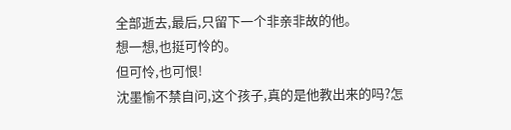全部逝去,最后,只留下一个非亲非故的他。
想一想,也挺可怜的。
但可怜,也可恨!
沈墨愉不禁自问,这个孩子,真的是他教出来的吗?怎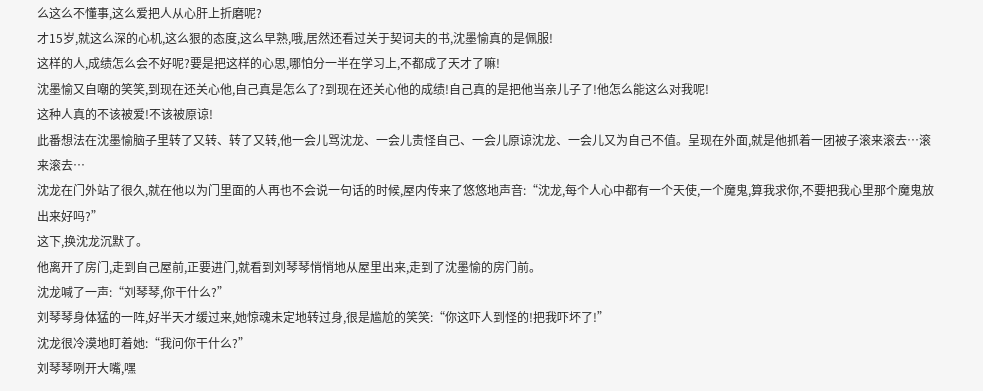么这么不懂事,这么爱把人从心肝上折磨呢?
才15岁,就这么深的心机,这么狠的态度,这么早熟,哦,居然还看过关于契诃夫的书,沈墨愉真的是佩服!
这样的人,成绩怎么会不好呢?要是把这样的心思,哪怕分一半在学习上,不都成了天才了嘛!
沈墨愉又自嘲的笑笑,到现在还关心他,自己真是怎么了?到现在还关心他的成绩!自己真的是把他当亲儿子了!他怎么能这么对我呢!
这种人真的不该被爱!不该被原谅!
此番想法在沈墨愉脑子里转了又转、转了又转,他一会儿骂沈龙、一会儿责怪自己、一会儿原谅沈龙、一会儿又为自己不值。呈现在外面,就是他抓着一团被子滚来滚去…滚来滚去…
沈龙在门外站了很久,就在他以为门里面的人再也不会说一句话的时候,屋内传来了悠悠地声音:“沈龙,每个人心中都有一个天使,一个魔鬼,算我求你,不要把我心里那个魔鬼放出来好吗?”
这下,换沈龙沉默了。
他离开了房门,走到自己屋前,正要进门,就看到刘琴琴悄悄地从屋里出来,走到了沈墨愉的房门前。
沈龙喊了一声:“刘琴琴,你干什么?”
刘琴琴身体猛的一阵,好半天才缓过来,她惊魂未定地转过身,很是尴尬的笑笑:“你这吓人到怪的!把我吓坏了!”
沈龙很冷漠地盯着她:“我问你干什么?”
刘琴琴咧开大嘴,嘿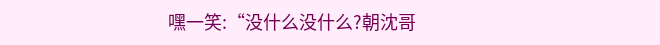嘿一笑:“没什么没什么?朝沈哥